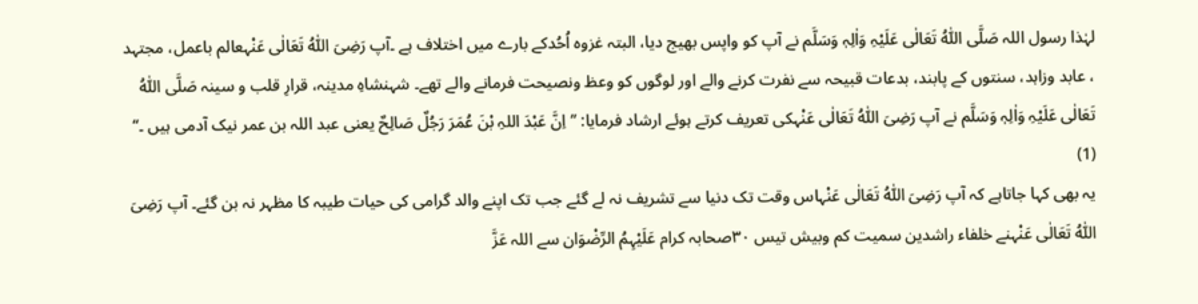لہٰذا رسول اللہ صَلَّی اللّٰہُ تَعَالٰی عَلَیْہِ وَاٰلِہٖ وَسَلَّم نے آپ کو واپس بھیج دیا، البتہ غزوہ اُحُدکے بارے میں اختلاف ہے ۔آپ رَضِیَ اللّٰہُ تَعَالٰی عَنْہعالم باعمل، مجتہد ، عابد وزاہد، سنتوں کے پابند، بدعات قبیحہ سے نفرت کرنے والے اور لوگوں کو وعظ ونصیحت فرمانے والے تھے۔ شہنشاہِ مدینہ، قرارِ قلب و سینہ صَلَّی اللّٰہُ تَعَالٰی عَلَیْہِ وَاٰلِہٖ وَسَلَّم نے آپ رَضِیَ اللّٰہُ تَعَالٰی عَنْہکی تعریف کرتے ہوئے ارشاد فرمایا: ’’اِنَّ عَبْدَ اللہِ بْنَ عُمَرَ رَجُلٌ صَالِحٌ یعنی عبد اللہ بن عمر نیک آدمی ہیں ۔‘‘ (1)
یہ بھی کہا جاتاہے کہ آپ رَضِیَ اللّٰہُ تَعَالٰی عَنْہاس وقت تک دنیا سے تشریف نہ لے گئے جب تک اپنے والد گرامی کی حیات طیبہ کا مظہر نہ بن گئے۔ آپ رَضِیَ اللّٰہُ تَعَالٰی عَنْہنے خلفاء راشدین سمیت کم وبیش تیس ۳۰صحابہ کرام عَلَیْہِمُ الرِّضْوَان سے اللہ عَزَّ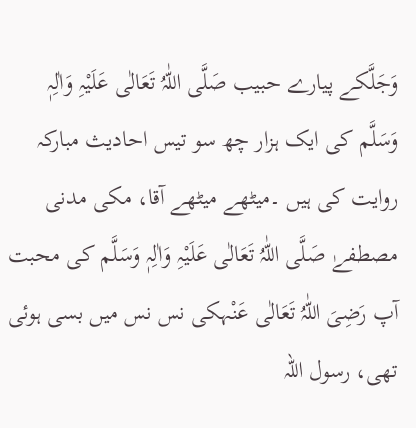وَجَلَّکے پیارے حبیب صَلَّی اللّٰہُ تَعَالٰی عَلَیْہِ وَاٰلِہٖ وَسَلَّم کی ایک ہزار چھ سو تیس احادیث مبارکہ روایت کی ہیں ۔میٹھے میٹھے آقا، مکی مدنی مصطفےٰ صَلَّی اللّٰہُ تَعَالٰی عَلَیْہِ وَاٰلِہٖ وَسَلَّم کی محبت آپ رَضِیَ اللّٰہُ تَعَالٰی عَنْہکی نس نس میں بسی ہوئی تھی، رسول اللہ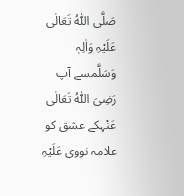صَلَّی اللّٰہُ تَعَالٰی عَلَیْہِ وَاٰلِہٖ وَسَلَّمسے آپ رَضِیَ اللّٰہُ تَعَالٰی عَنْہکے عشق کو علامہ نووی عَلَیْہِ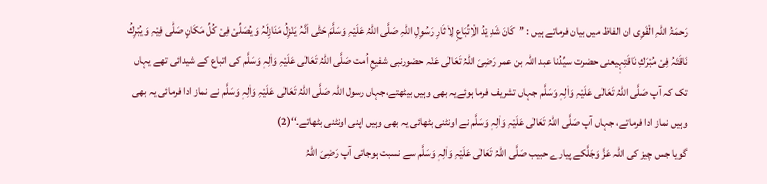رَحمَۃُ اللّٰہِ الْقَوِی ان الفاظ میں بیان فرماتے ہیں : ’’كَانَ شَدِ یْدُ الْاِتِّبَاعِ لِاٰ ثَارِ رَسُوِلِ اللہِ صَلَّی اللہُ عَلَیْہِ وَسَلَّمَ حَتّٰی اَنَّہُ یَنْزِلُ مَنَازِلَہُ وَ یُصَلِّیْ فِیْ كُلِّ مَكَانٍ صَلّٰی فِیْہِ وَ یُبْرِكُ نَاقَتَہُ فِیْ مُبْرَكِ نَاقَتِہٖیعنی حضرت سیِّدُنا عبد اللہ بن عمر رَضِیَ اللّٰہُ تَعَالٰی عَنْہ حضورنبی شفیعِ اُمت صَلَّی اللّٰہُ تَعَالٰی عَلَیْہِ وَاٰلِہٖ وَسَلَّم کی اتباع کے شیدائی تھے یہاں تک کہ آپ صَلَّی اللّٰہُ تَعَالٰی عَلَیْہِ وَاٰلِہٖ وَسَلَّم جہاں تشریف فرما ہوئےیہ بھی وہیں بیٹھتے،جہاں رسول اللہ صَلَّی اللّٰہُ تَعَالٰی عَلَیْہِ وَاٰلِہٖ وَسَلَّم نے نماز ادا فرمائی یہ بھی وہیں نماز ادا فرماتے، جہاں آپ صَلَّی اللّٰہُ تَعَالٰی عَلَیْہِ وَاٰلِہٖ وَسَلَّم نے اونٹنی بٹھائی یہ بھی وہیں اپنی اونٹنی بٹھاتے۔‘‘(2)
گویا جس چیز کی اللہ عَزَّ وَجَلَّکے پیارے حبیب صَلَّی اللّٰہُ تَعَالٰی عَلَیْہِ وَاٰلِہٖ وَسَلَّم سے نسبت ہوجاتی آپ رَضِیَ اللّٰہُ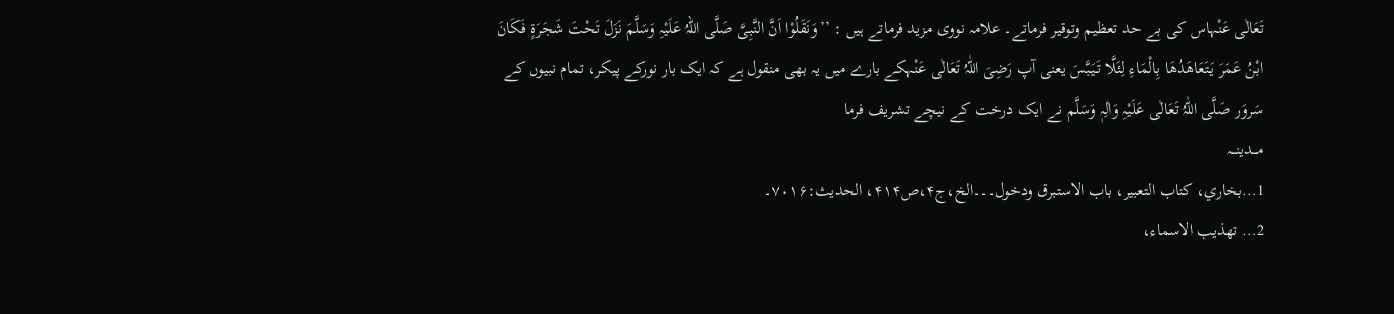تَعَالٰی عَنْہاس کی بے حد تعظیم وتوقیر فرماتے۔ علامہ نووی مزید فرماتے ہیں : ’’وَنَقَلُوْا اَنَّ النَّبِیَّ صَلَّی اللہُ عَلَيْہِ وَسَلَّمَ نَزَلَ تَحْتَ شَجَرَةٍ فَكَانَ ابْنُ عَمَرَ یَتَعَاھَدُھَا بِالْمَاءِ لِئَلَّا تَیَبَّسَ یعنی آپ رَضِیَ اللّٰہُ تَعَالٰی عَنْہکے بارے میں یہ بھی منقول ہے کہ ایک بار نورکے پیکر، تمام نبیوں کے سَروَر صَلَّی اللّٰہُ تَعَالٰی عَلَیْہِ وَاٰلِہٖ وَسَلَّم نے ایک درخت کے نیچے تشریف فرما
مـــدینـــہ
1…بخاري، كتاب التعبير، باب الاستبرق ودخول۔۔۔الخ،ج۴،ص۴۱۴، الحديث:۷۰۱۶۔
2… تھذیب الاسماء،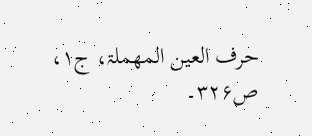حرف العین المھملۃ، ج۱، ص۳۲۶۔